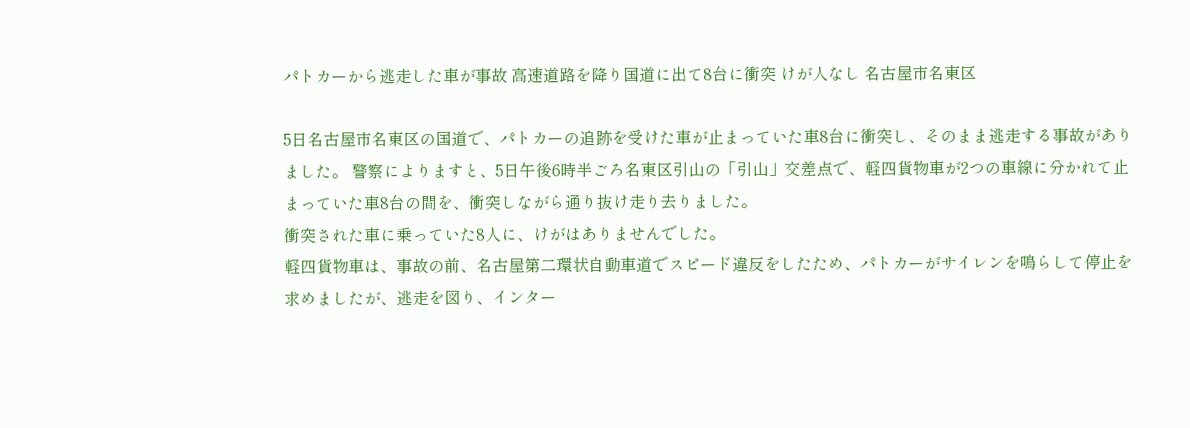パトカーから逃走した車が事故 高速道路を降り国道に出て8台に衝突 けが人なし 名古屋市名東区

5日名古屋市名東区の国道で、パトカーの追跡を受けた車が止まっていた車8台に衝突し、そのまま逃走する事故がありました。 警察によりますと、5日午後6時半ごろ名東区引山の「引山」交差点で、軽四貨物車が2つの車線に分かれて止まっていた車8台の間を、衝突しながら通り抜け走り去りました。
衝突された車に乗っていた8人に、けがはありませんでした。
軽四貨物車は、事故の前、名古屋第二環状自動車道でスピード違反をしたため、パトカーがサイレンを鳴らして停止を求めましたが、逃走を図り、インター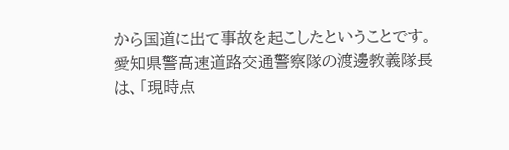から国道に出て事故を起こしたということです。
愛知県警高速道路交通警察隊の渡邊教義隊長は、「現時点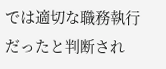では適切な職務執行だったと判断され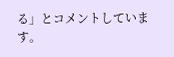る」とコメントしています。